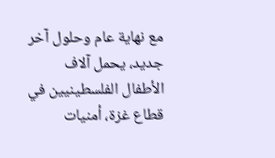مع نهاية عام وحلول آخر جديد، يحمل آلاف الأطفال الفلسطينيين في قطاع غزة، أمنيات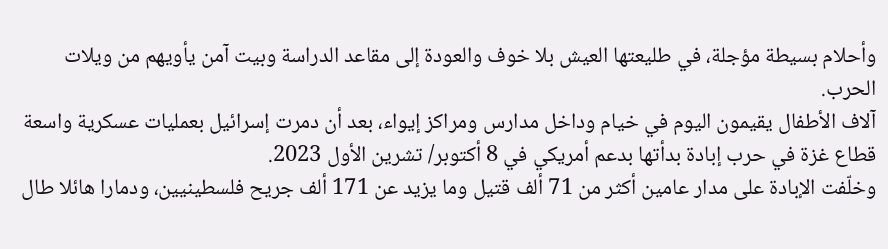وأحلام بسيطة مؤجلة، في طليعتها العيش بلا خوف والعودة إلى مقاعد الدراسة وبيت آمن يأويهم من ويلات الحرب.
آلاف الأطفال يقيمون اليوم في خيام وداخل مدارس ومراكز إيواء، بعد أن دمرت إسرائيل بعمليات عسكرية واسعة قطاع غزة في حرب إبادة بدأتها بدعم أمريكي في 8 أكتوبر/ تشرين الأول 2023.
وخلّفت الإبادة على مدار عامين أكثر من 71 ألف قتيل وما يزيد عن 171 ألف جريح فلسطينيين، ودمارا هائلا طال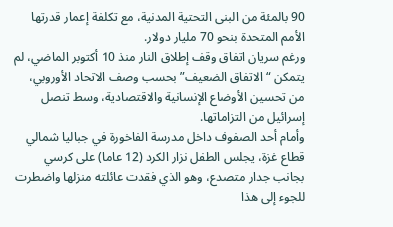90 بالمئة من البنى التحتية المدنية، مع تكلفة إعمار قدرتها الأمم المتحدة بنحو 70 مليار دولار.
ورغم سريان اتفاق وقف إطلاق النار منذ 10 أكتوبر الماضي، لم يتمكن “الاتفاق الضعيف” بحسب وصف الاتحاد الأوروبي، من تحسين الأوضاع الإنسانية والاقتصادية، وسط تنصل إسرائيل من التزاماتها.
وأمام أحد الصفوف داخل مدرسة الفاخورة في جباليا شمالي قطاع غزة، يجلس الطفل نزار الكرد (12 عاما) على كرسي بجانب جدار متصدع، وهو الذي فقدت عائلته منزلها واضطرت للجوء إلى هذا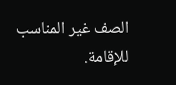الصف غير المناسب للإقامة.